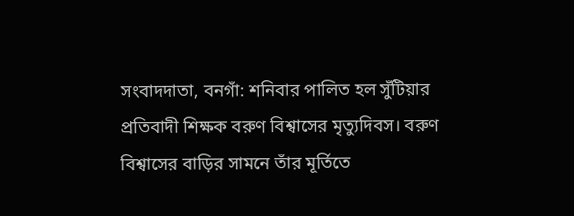সংবাদদাতা, বনগাঁ: শনিবার পালিত হল সুঁটিয়ার প্রতিবাদী শিক্ষক বরুণ বিশ্বাসের মৃত্যুদিবস। বরুণ বিশ্বাসের বাড়ির সামনে তাঁর মূর্তিতে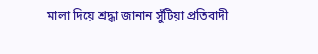মালা দিয়ে শ্রদ্ধা জানান সুঁটিয়া প্রতিবাদী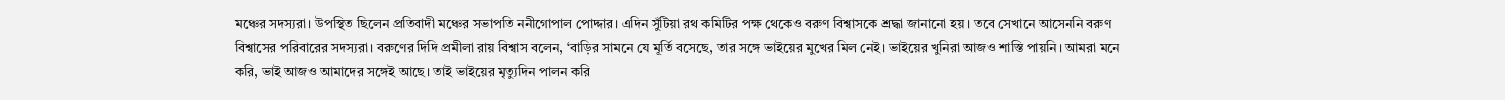মঞ্চের সদস্যরা। উপস্থিত ছিলেন প্রতিবাদী মঞ্চের সভাপতি ননীগোপাল পোদ্দার। এদিন সুঁটিয়া রথ কমিটির পক্ষ থেকেও বরুণ বিশ্বাসকে শ্রদ্ধা জানানো হয়। তবে সেখানে আসেননি বরুণ বিশ্বাসের পরিবারের সদস্যরা। বরুণের দিদি প্রমীলা রায় বিশ্বাস বলেন, ‘বাড়ির সামনে যে মূর্তি বসেছে, তার সঙ্গে ভাইয়ের মুখের মিল নেই। ভাইয়ের খুনিরা আজও শাস্তি পায়নি। আমরা মনে করি, ভাই আজও আমাদের সঙ্গেই আছে। তাই ভাইয়ের মৃত্যুদিন পালন করি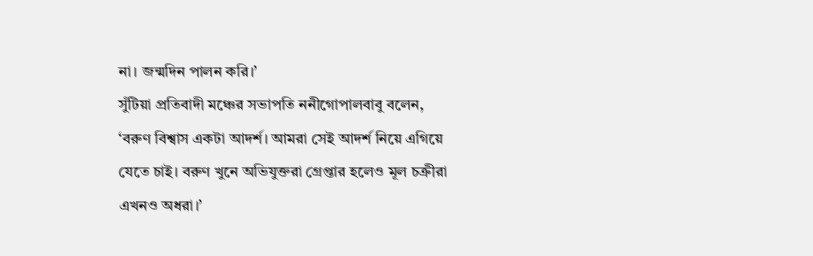না। জন্মদিন পালন করি।’
সুঁটিয়া প্রতিবাদী মঞ্চের সভাপতি ননীগোপালবাবু বলেন, ‘বরুণ বিশ্বাস একটা আদর্শ। আমরা সেই আদর্শ নিয়ে এগিয়ে যেতে চাই। বরুণ খুনে অভিযুক্তরা গ্রেপ্তার হলেও মূল চক্রীরা এখনও অধরা।’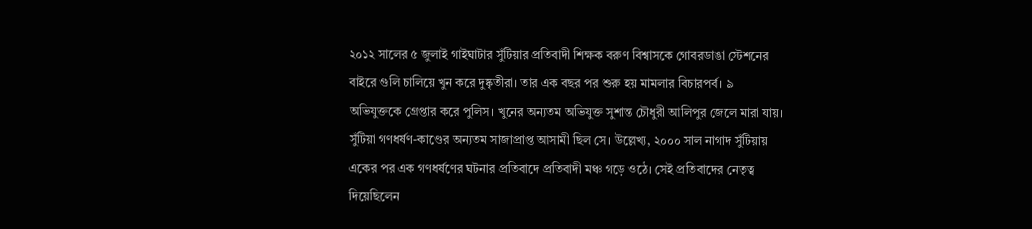২০১২ সালের ৫ জুলাই গাইঘাটার সুঁটিয়ার প্রতিবাদী শিক্ষক বরুণ বিশ্বাসকে গোবরডাঙা স্টেশনের বাইরে গুলি চালিয়ে খুন করে দুষ্কৃতীরা। তার এক বছর পর শুরু হয় মামলার বিচারপর্ব। ৯ অভিযুক্তকে গ্রেপ্তার করে পুলিস। খুনের অন্যতম অভিযুক্ত সুশান্ত চৌধুরী আলিপুর জেলে মারা যায়। সুঁটিয়া গণধর্ষণ-কাণ্ডের অন্যতম সাজাপ্রাপ্ত আসামী ছিল সে। উল্লেখ্য, ২০০০ সাল নাগাদ সুঁটিয়ায় একের পর এক গণধর্ষণের ঘটনার প্রতিবাদে প্রতিবাদী মঞ্চ গড়ে ওঠে। সেই প্রতিবাদের নেতৃত্ব দিয়েছিলেন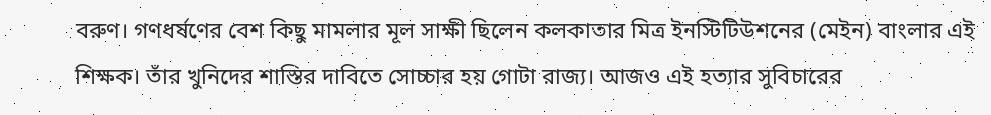বরুণ। গণধর্ষণের বেশ কিছু মামলার মূল সাক্ষী ছিলেন কলকাতার মিত্র ইনস্টিটিউশনের (মেইন) বাংলার এই শিক্ষক। তাঁর খুনিদের শাস্তির দাবিতে সোচ্চার হয় গোটা রাজ্য। আজও এই হত্যার সুবিচারের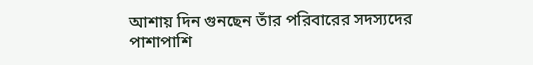আশায় দিন গুনছেন তাঁর পরিবারের সদস্যদের পাশাপাশি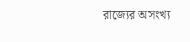রাজ্যের অসংখ্য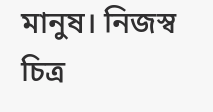মানুষ। নিজস্ব চিত্র